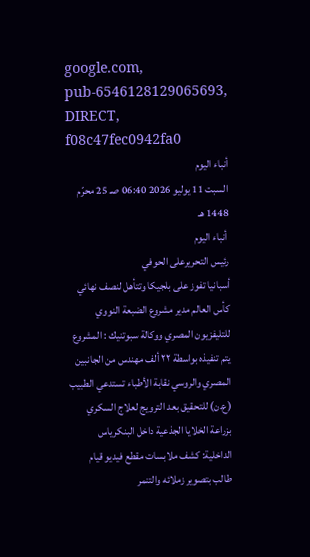google.com, pub-6546128129065693, DIRECT, f08c47fec0942fa0
أنباء اليوم
السبت 11 يوليو 2026 06:40 صـ 25 محرّم 1448 هـ
 أنباء اليوم
رئيس التحريرعلى الحوفي
أسبانيا تفوز على بلجيكا وتتأهل لنصف نهائي كأس العالم مدير مشروع الضبعة النووي للتليفزيون المصري ووكالة سبوتنيك : المشروع يتم تنفيذه بواسطة ٢٢ ألف مهندس من الجانبين المصري والروسي نقابة الأطباء تستدعي الطبيب (ع.ن) للتحقيق بعد الترويج لعلاج السكري بزراعة الخلايا الجذعية داخل البنكرياس الداخلية: كشف ملابسات مقطع فيديو قيام طالب بتصوير زملائه والتنمر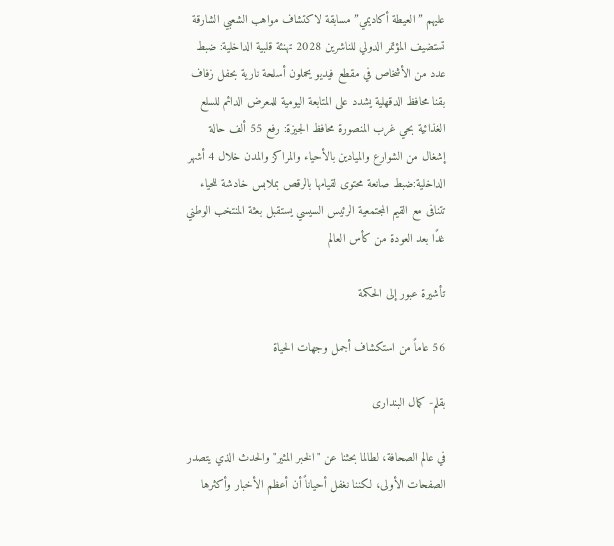عليهم ”العيطة أكاديمي” مسابقة لاكتشاف مواهب الشعبي الشارقة تستضيف المؤتمر الدولي للناشرين 2028 تهنئة قلبية الداخلية: ضبط عدد من الأشخاص في مقطع فيديو يحملون أسلحة نارية بحفل زفاف بقنا محافظ الدقهلية يشدد على المتابعة اليومية للمعرض الدائم للسلع الغذائية بحي غرب المنصورة محافظ الجيزة: رفع 55 ألف حالة إشغال من الشوارع والميادين بالأحياء والمراكز والمدن خلال 4 أشهر الداخلية:ضبط صانعة محتوى لقيامها بالرقص بملابس خادشة للحياء تتنافى مع القيم المجتمعية الرئيس السيسي يستقبل بعثة المنتخب الوطني غدًا بعد العودة من كأس العالم

تأشيرة عبور إلى الحكمة

56 عاماً من استكشاف أجمل وجهات الحياة

بقلم- كمال البندارى

في عالم الصحافة، لطالما بحثنا عن "الخبر المثير" والحدث الذي يتصدر الصفحات الأولى، لكننا نغفل أحياناً أن أعظم الأخبار وأكثرها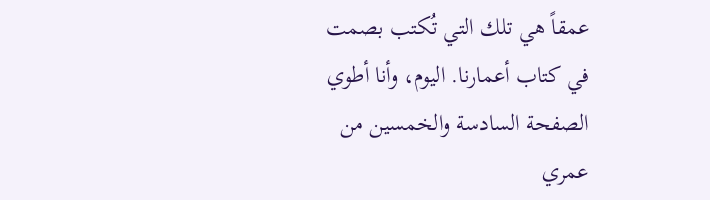عمقاً هي تلك التي تُكتب بصمت في كتاب أعمارنا. اليوم، وأنا أطوي الصفحة السادسة والخمسين من عمري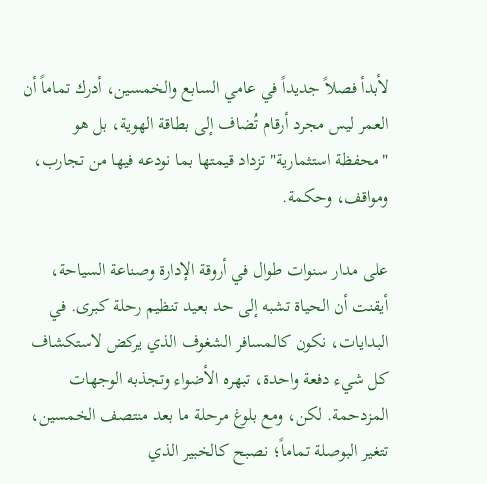لأبدأ فصلاً جديداً في عامي السابع والخمسين، أدرك تماماً أن العمر ليس مجرد أرقام تُضاف إلى بطاقة الهوية، بل هو "محفظة استثمارية" تزداد قيمتها بما نودعه فيها من تجارب، ومواقف، وحكمة.

على مدار سنوات طوال في أروقة الإدارة وصناعة السياحة، أيقنت أن الحياة تشبه إلى حد بعيد تنظيم رحلة كبرى. في البدايات، نكون كالمسافر الشغوف الذي يركض لاستكشاف كل شيء دفعة واحدة، تبهره الأضواء وتجذبه الوجهات المزدحمة. لكن، ومع بلوغ مرحلة ما بعد منتصف الخمسين، تتغير البوصلة تماماً؛ نصبح كالخبير الذي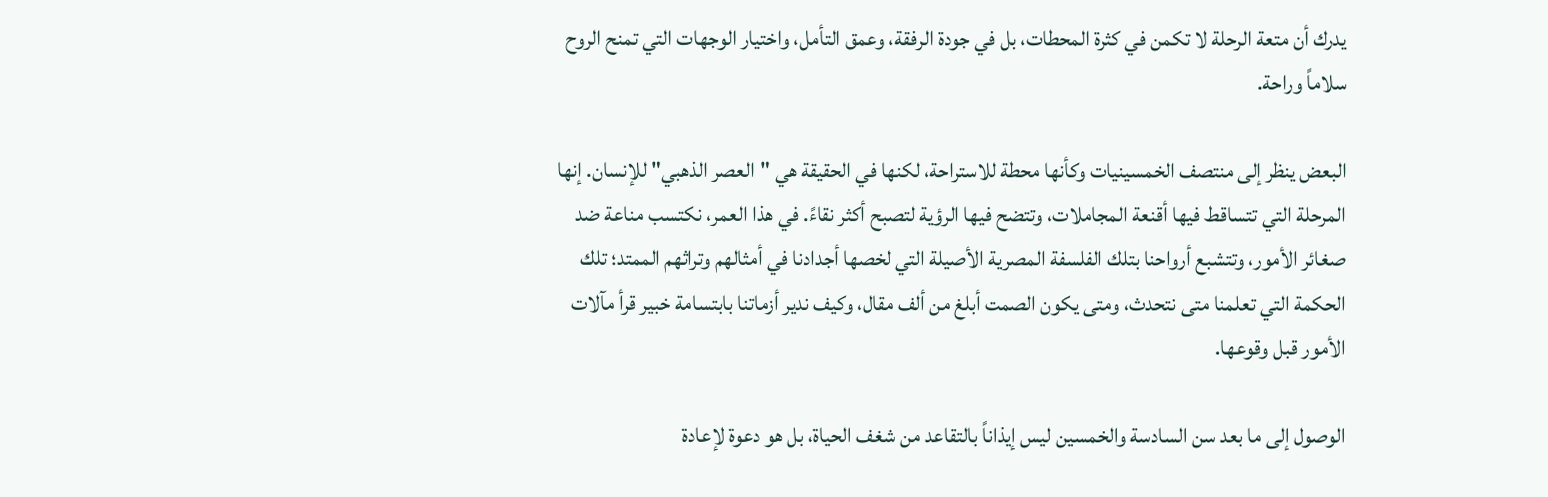يدرك أن متعة الرحلة لا تكمن في كثرة المحطات، بل في جودة الرفقة، وعمق التأمل، واختيار الوجهات التي تمنح الروح سلاماً وراحة.

البعض ينظر إلى منتصف الخمسينيات وكأنها محطة للاستراحة، لكنها في الحقيقة هي "العصر الذهبي" للإنسان. إنها المرحلة التي تتساقط فيها أقنعة المجاملات، وتتضح فيها الرؤية لتصبح أكثر نقاءً. في هذا العمر، نكتسب مناعة ضد صغائر الأمور، وتتشبع أرواحنا بتلك الفلسفة المصرية الأصيلة التي لخصها أجدادنا في أمثالهم وتراثهم الممتد؛ تلك الحكمة التي تعلمنا متى نتحدث، ومتى يكون الصمت أبلغ من ألف مقال، وكيف ندير أزماتنا بابتسامة خبير قرأ مآلات الأمور قبل وقوعها.

الوصول إلى ما بعد سن السادسة والخمسين ليس إيذاناً بالتقاعد من شغف الحياة، بل هو دعوة لإعادة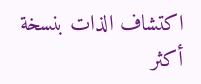اكتشاف الذات بنسخة أكثر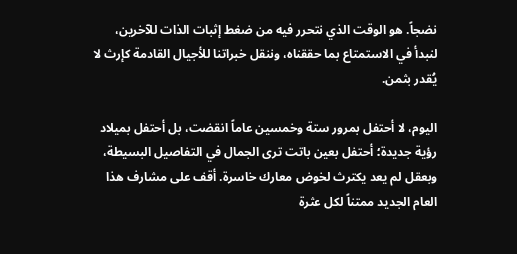نضجاً. هو الوقت الذي نتحرر فيه من ضغط إثبات الذات للآخرين، لنبدأ في الاستمتاع بما حققناه، وننقل خبراتنا للأجيال القادمة كإرث لا يُقدر بثمن.

اليوم، لا أحتفل بمرور ستة وخمسين عاماً انقضت، بل أحتفل بميلاد رؤية جديدة؛ أحتفل بعين باتت ترى الجمال في التفاصيل البسيطة، وبعقل لم يعد يكترث لخوض معارك خاسرة. أقف على مشارف هذا العام الجديد ممتناً لكل عثرة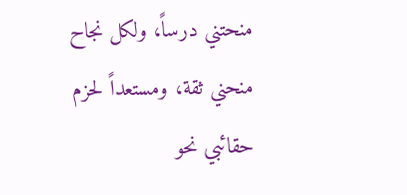منحتني درساً، ولكل نجاح منحني ثقة، ومستعداً لحزم حقائبي نحو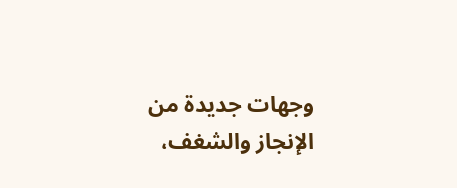وجهات جديدة من الإنجاز والشغف،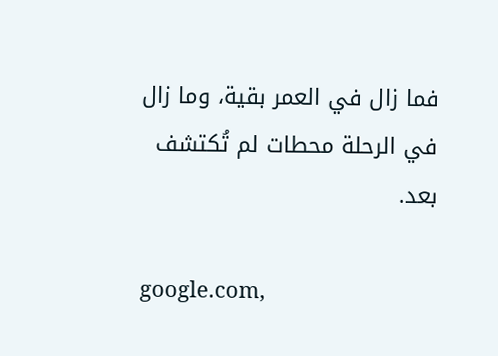فما زال في العمر بقية، وما زال في الرحلة محطات لم تُكتشف بعد.

google.com,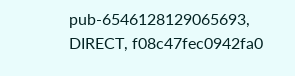pub-6546128129065693, DIRECT, f08c47fec0942fa0